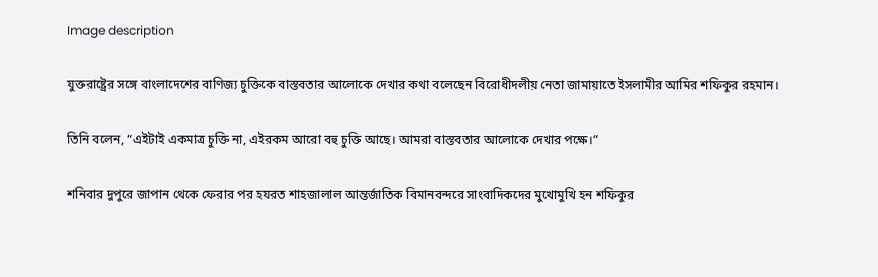Image description

যুক্তরাষ্ট্রের সঙ্গে বাংলাদেশের বাণিজ্য চুক্তিকে বাস্তবতার আলোকে দেখার কথা বলেছেন বিরোধীদলীয় নেতা জামায়াতে ইসলামীর আমির শফিকুর রহমান।

তিনি বলেন, “এইটাই একমাত্র চুক্তি না, এইরকম আরো বহু চুক্তি আছে। আমরা বাস্তবতার আলোকে দেখার পক্ষে।”

শনিবার দুপুরে জাপান থেকে ফেরার পর হযরত শাহজালাল আন্তর্জাতিক বিমানবন্দরে সাংবাদিকদের মুখোমুখি হন শফিকুর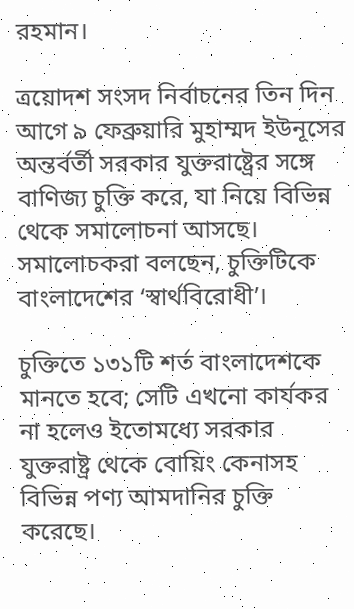রহমান।

ত্রয়োদশ সংসদ নির্বাচনের তিন দিন আগে ৯ ফেব্রুয়ারি মুহাম্মদ ইউনূসের অন্তর্বর্তী সরকার যুক্তরাষ্ট্রের সঙ্গে বাণিজ্য চুক্তি করে, যা নিয়ে বিভিন্ন থেকে সমালোচনা আসছে। সমালোচকরা বলছেন, চুক্তিটিকে বাংলাদেশের ‘স্বার্থবিরোধী’।

চুক্তিতে ১৩১টি শর্ত বাংলাদেশকে মানতে হবে; সেটি এখনো কার্যকর না হলেও ইতোমধ্যে সরকার যুক্তরাষ্ট্র থেকে বোয়িং কেনাসহ বিভিন্ন পণ্য আমদানির চুক্তি করেছে।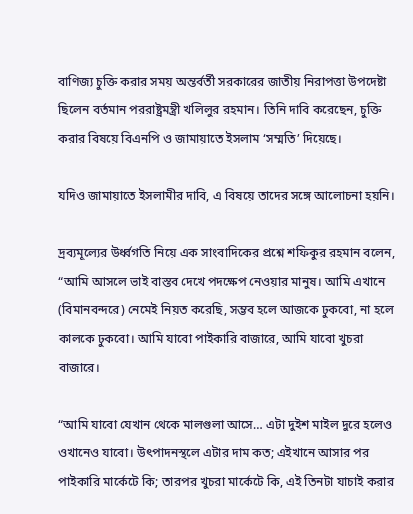বাণিজ্য চুক্তি করার সময় অন্তর্বর্তী সরকারের জাতীয় নিরাপত্তা উপদেষ্টা ছিলেন বর্তমান পররাষ্ট্রমন্ত্রী খলিলুর রহমান। তিনি দাবি করেছেন, চুক্তি করার বিষয়ে বিএনপি ও জামায়াতে ইসলাম ‘সম্মতি’ দিয়েছে।

যদিও জামায়াতে ইসলামীর দাবি, এ বিষয়ে তাদের সঙ্গে আলোচনা হয়নি।

দ্রব্যমূল্যের উর্ধ্বগতি নিয়ে এক সাংবাদিকের প্রশ্নে শফিকুর রহমান বলেন, “আমি আসলে ভাই বাস্তব দেখে পদক্ষেপ নেওয়ার মানুষ। আমি এখানে (বিমানবন্দরে) নেমেই নিয়ত করেছি, সম্ভব হলে আজকে ঢুকবো, না হলে কালকে ঢুকবো। আমি যাবো পাইকারি বাজারে, আমি যাবো খুচরা বাজারে।

“আমি যাবো যেখান থেকে মালগুলা আসে… এটা দুইশ মাইল দুরে হলেও ওখানেও যাবো। উৎপাদনস্থলে এটার দাম কত; এইখানে আসার পর পাইকারি মার্কেটে কি; তারপর খুচরা মার্কেটে কি, এই তিনটা যাচাই করার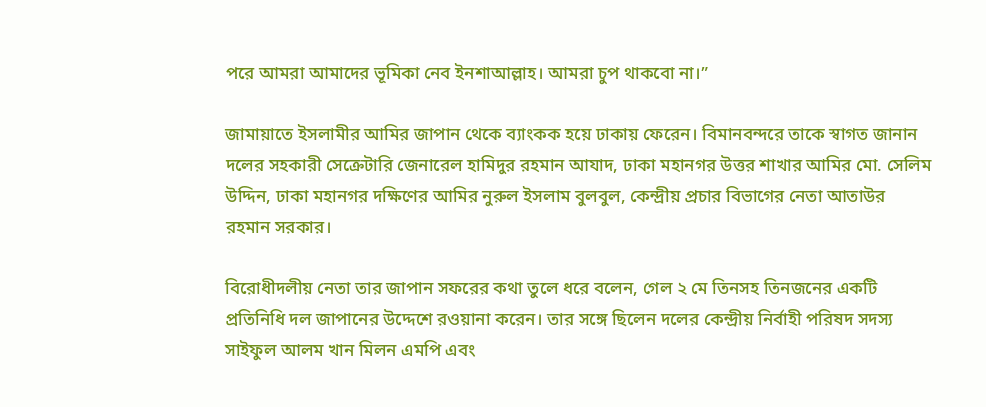পরে আমরা আমাদের ভূমিকা নেব ইনশাআল্লাহ। আমরা চুপ থাকবো না।”

জামায়াতে ইসলামীর আমির জাপান থেকে ব্যাংকক হয়ে ঢাকায় ফেরেন। বিমানবন্দরে তাকে স্বাগত জানান দলের সহকারী সেক্রেটারি জেনারেল হামিদুর রহমান আযাদ, ঢাকা মহানগর উত্তর শাখার আমির মো. সেলিম উদ্দিন, ঢাকা মহানগর দক্ষিণের আমির নুরুল ইসলাম বুলবুল, কেন্দ্রীয় প্রচার বিভাগের নেতা আতাউর রহমান সরকার।

বিরোধীদলীয় নেতা তার জাপান সফরের কথা তুলে ধরে বলেন, গেল ২ মে তিনসহ তিনজনের একটি প্রতিনিধি দল জাপানের উদ্দেশে রওয়ানা করেন। তার সঙ্গে ছিলেন দলের কেন্দ্রীয় নির্বাহী পরিষদ সদস্য সাইফুল আলম খান মিলন এমপি এবং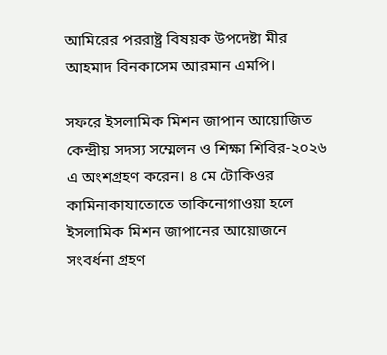আমিরের পররাষ্ট্র বিষয়ক উপদেষ্টা মীর আহমাদ বিনকাসেম আরমান এমপি।

সফরে ইসলামিক মিশন জাপান আয়োজিত কেন্দ্রীয় সদস্য সম্মেলন ও শিক্ষা শিবির-২০২৬ এ অংশগ্রহণ করেন। ৪ মে টোকিওর কামিনাকাযাতোতে তাকিনোগাওয়া হলে ইসলামিক মিশন জাপানের আয়োজনে সংবর্ধনা গ্রহণ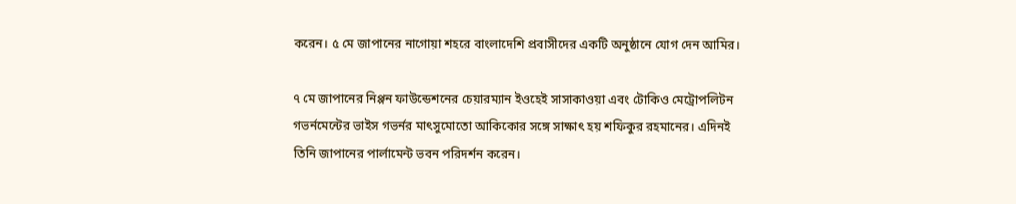করেন। ৫ মে জাপানের নাগোয়া শহরে বাংলাদেশি প্রবাসীদের একটি অনুষ্ঠানে যোগ দেন আমির।

৭ মে জাপানের নিপ্পন ফাউন্ডেশনের চেয়ারম্যান ইওহেই সাসাকাওয়া এবং টোকিও মেট্রোপলিটন গভর্নমেন্টের ভাইস গভর্নর মাৎসুমোতো আকিকোর সঙ্গে সাক্ষাৎ হয় শফিকুর রহমানের। এদিনই তিনি জাপানের পার্লামেন্ট ভবন পরিদর্শন করেন।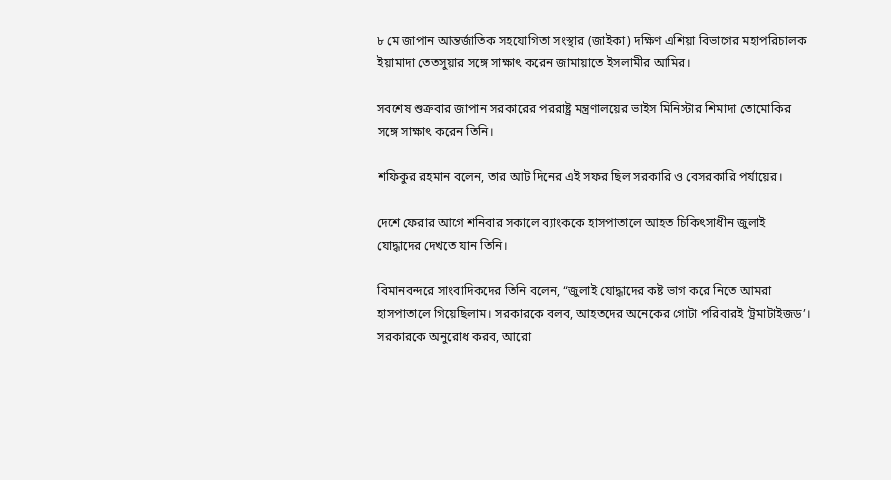৮ মে জাপান আন্তর্জাতিক সহযোগিতা সংস্থার (জাইকা) দক্ষিণ এশিয়া বিভাগের মহাপরিচালক ইয়ামাদা তেতসুয়ার সঙ্গে সাক্ষাৎ করেন জামায়াতে ইসলামীর আমির।

সবশেষ শুক্রবার জাপান সরকারের পররাষ্ট্র মন্ত্রণালয়ের ভাইস মিনিস্টার শিমাদা তোমোকির সঙ্গে সাক্ষাৎ করেন তিনি।

শফিকুর রহমান বলেন, তার আট দিনের এই সফর ছিল সরকারি ও বেসরকারি পর্যায়ের।

দেশে ফেরার আগে শনিবার সকালে ব্যাংককে হাসপাতালে আহত চিকিৎসাধীন জুলাই যোদ্ধাদের দেখতে যান তিনি।

বিমানবন্দরে সাংবাদিকদের তিনি বলেন, “জুলাই যোদ্ধাদের কষ্ট ভাগ করে নিতে আমরা হাসপাতালে গিয়েছিলাম। সরকারকে বলব, আহতদের অনেকের গোটা পরিবারই ‘ট্রমাটাইজড’। সরকারকে অনুরোধ করব, আরো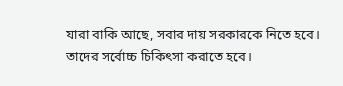যারা বাকি আছে, সবার দায় সরকারকে নিতে হবে। তাদের সর্বোচ্চ চিকিৎসা করাতে হবে।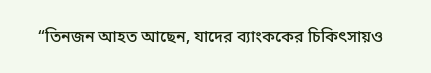“তিনজন আহত আছেন, যাদের ব্যাংককের চিকিৎসায়ও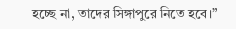হচ্ছে না, তাদের সিঙ্গাপুরে নিতে হবে।”